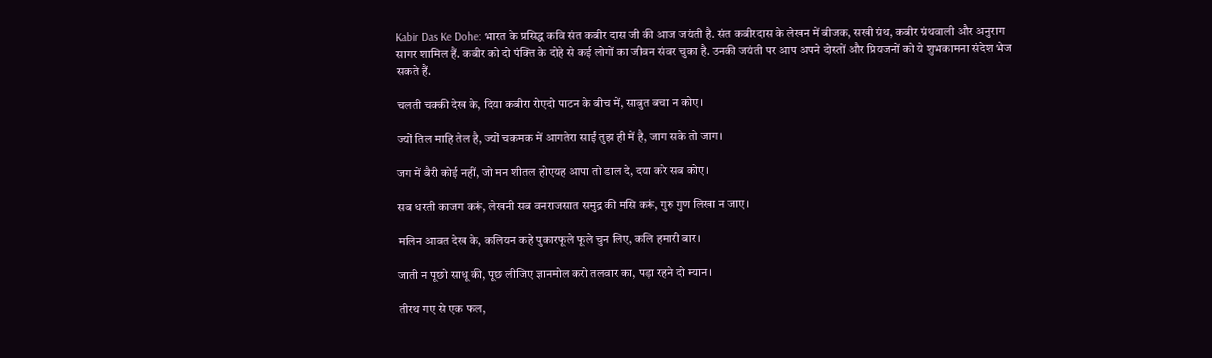Kabir Das Ke Dohe: भारत के प्रसिद्ध कवि संत कबीर दास जी की आज जयंती है. संत कबीरदास के लेखन में बीजक, सखी ग्रंथ, कबीर ग्रंथवाली और अनुराग सागर शामिल हैं. कबीर को दो पंक्ति के दोहे से कई लोगों का जीवन संवर चुका है. उनकी जयंती पर आप अपने दोस्तों और प्रियजनों को ये शुभकामना संदेश भेज सकते हैं.

चलती चक्की देख के, दिया कबीरा रोएदो पाटन के बीच में, साबुत बचा न कोए।

ज्यों तिल माहि तेल है, ज्यों चकमक में आगतेरा साईं तुझ ही में है, जाग सके तो जाग।

जग में बैरी कोई नहीं, जो मन शीतल होएयह आपा तो डाल दे, दया करे सब कोए।

सब धरती काजग करूं, लेखनी सब वनराजसात समुद्र की मसि करूं, गुरु गुण लिखा न जाए।

मलिन आवत देख के, कलियन कहे पुकारफूले फूले चुन लिए, कलि हमारी बार।

जाती न पूछो साधू की, पूछ लीजिए ज्ञानमोल करो तलवार का, पड़ा रहने दो म्यान।

तीरथ गए से एक फल,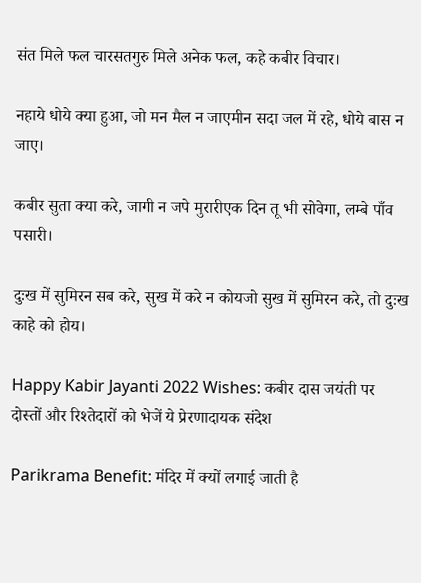संत मिले फल चारसतगुरु मिले अनेक फल, कहे कबीर विचार।

नहाये धोये क्या हुआ, जो मन मैल न जाएमीन सदा जल में रहे, धोये बास न जाए।

कबीर सुता क्या करे, जागी न जपे मुरारीएक दिन तू भी सोवेगा, लम्बे पाँव पसारी।

दुःख में सुमिरन सब करे, सुख में करे न कोयजो सुख में सुमिरन करे, तो दुःख काहे को होय।

Happy Kabir Jayanti 2022 Wishes: कबीर दास जयंती पर दोस्तों और रिश्तेदारों को भेजें ये प्रेरणादायक संदेश

Parikrama Benefit: मंदिर में क्यों लगाई जाती है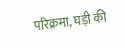परिक्रमा, घड़ी की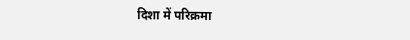दिशा में परिक्रमा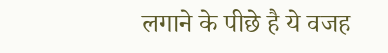लगाने के पीछे है ये वजह